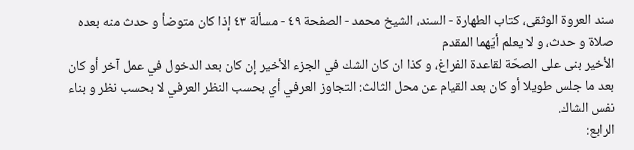سند العروة الوثقى، كتاب الطهارة - السند، الشيخ محمد - الصفحة ٤٩ - مسألة ٤٣ إذا كان متوضأ و حدث منه بعده صلاة و حدث، و لا يعلم أيّهما المقدم
الأخير بنى على الصحّة لقاعدة الفراغ، و كذا ان كان الشك في الجزء الأخير إن كان بعد الدخول في عمل آخر أو كان بعد ما جلس طويلا أو كان بعد القيام عن محل الثالث: التجاوز العرفي أي بحسب النظر العرفي لا بحسب نظر و بناء نفس الشاك.
الرابع: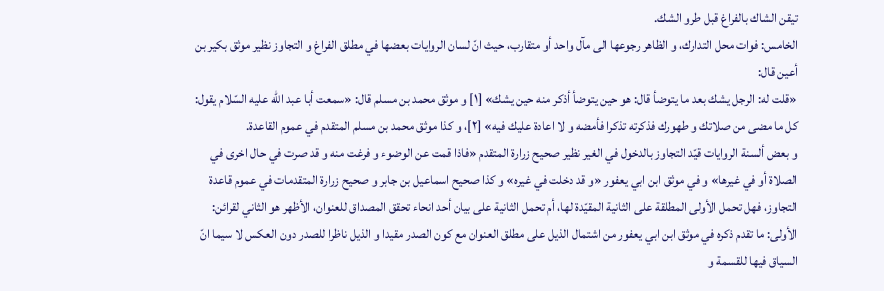تيقن الشاك بالفراغ قبل طرو الشك.
الخامس: فوات محل التدارك، و الظاهر رجوعها الى مآل واحد أو متقارب، حيث انّ لسان الروايات بعضها في مطلق الفراغ و التجاوز نظير موثق بكير بن أعين قال:
«قلت له: الرجل يشك بعد ما يتوضأ قال: هو حين يتوضأ أذكر منه حين يشك» [١] و موثق محمد بن مسلم قال: «سمعت أبا عبد الله عليه السّلام يقول: كل ما مضى من صلاتك و طهورك فذكرته تذكرا فأمضه و لا اعادة عليك فيه» [٢]، و كذا موثق محمد بن مسلم المتقدم في عموم القاعدة.
و بعض ألسنة الروايات قيّد التجاوز بالدخول في الغير نظير صحيح زرارة المتقدم «فاذا قمت عن الوضوء و فرغت منه و قد صرت في حال اخرى في الصلاة أو في غيرها» و في موثق ابن ابي يعفور «و قد دخلت في غيره» و كذا صحيح اسماعيل بن جابر و صحيح زرارة المتقدمات في عموم قاعدة التجاوز، فهل تحمل الأولى المطلقة على الثانية المقيّدة لها، أم تحمل الثانية على بيان أحد انحاء تحقق المصداق للعنوان، الأظهر هو الثاني لقرائن:
الأولى: ما تقدم ذكره في موثق ابن ابي يعفور من اشتمال الذيل على مطلق العنوان مع كون الصدر مقيدا و الذيل ناظرا للصدر دون العكس لا سيما انّ السياق فيها للقسمة و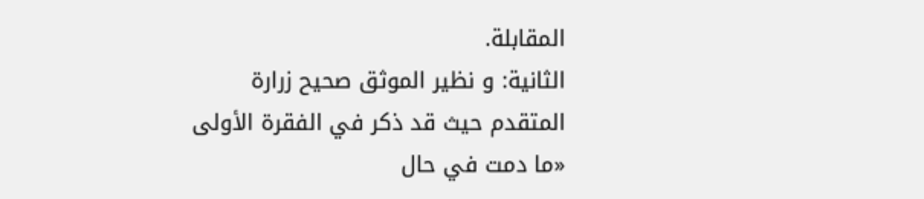المقابلة.
الثانية: و نظير الموثق صحيح زرارة المتقدم حيث قد ذكر في الفقرة الأولى «ما دمت في حال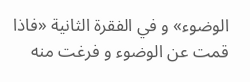الوضوء» و في الفقرة الثانية «فاذا قمت عن الوضوء و فرغت منه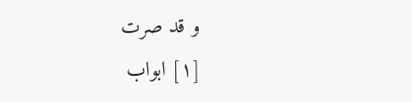و قد صرت
[١] ابواب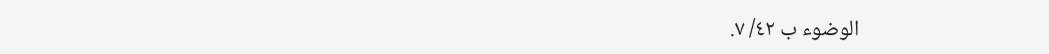الوضوء ب ٤٢/ ٧.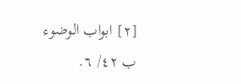[٢] ابواب الوضوء ب ٤٢/ ٦.